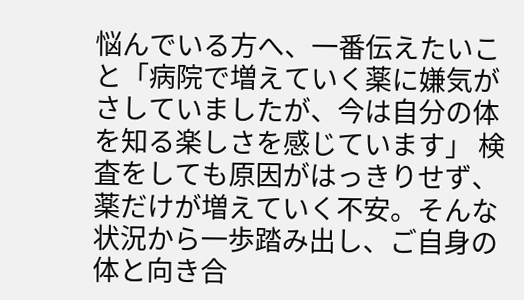悩んでいる方へ、一番伝えたいこと「病院で増えていく薬に嫌気がさしていましたが、今は自分の体を知る楽しさを感じています」 検査をしても原因がはっきりせず、薬だけが増えていく不安。そんな状況から一歩踏み出し、ご自身の体と向き合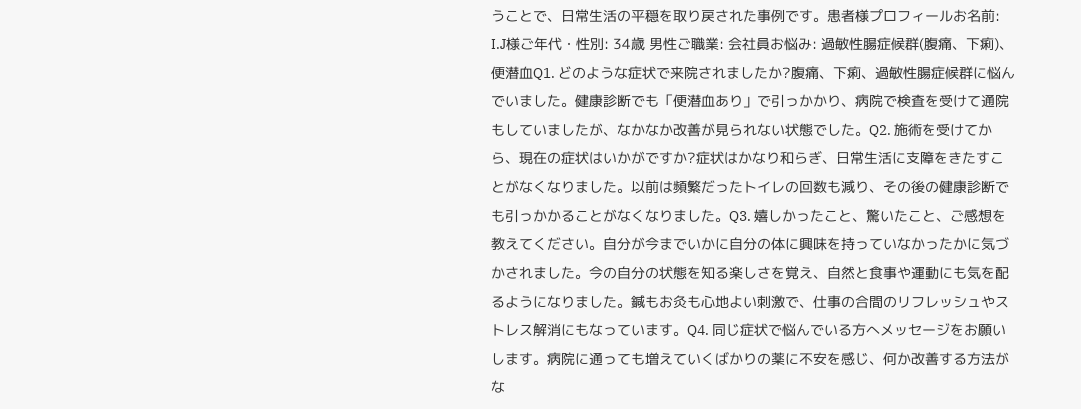うことで、日常生活の平穏を取り戻された事例です。患者様プロフィールお名前: I.J様ご年代・性別: 34歳 男性ご職業: 会社員お悩み: 過敏性腸症候群(腹痛、下痢)、便潜血Q1. どのような症状で来院されましたか?腹痛、下痢、過敏性腸症候群に悩んでいました。健康診断でも「便潜血あり」で引っかかり、病院で検査を受けて通院もしていましたが、なかなか改善が見られない状態でした。Q2. 施術を受けてから、現在の症状はいかがですか?症状はかなり和らぎ、日常生活に支障をきたすことがなくなりました。以前は頻繁だったトイレの回数も減り、その後の健康診断でも引っかかることがなくなりました。Q3. 嬉しかったこと、驚いたこと、ご感想を教えてください。自分が今までいかに自分の体に興味を持っていなかったかに気づかされました。今の自分の状態を知る楽しさを覚え、自然と食事や運動にも気を配るようになりました。鍼もお灸も心地よい刺激で、仕事の合間のリフレッシュやストレス解消にもなっています。Q4. 同じ症状で悩んでいる方へメッセージをお願いします。病院に通っても増えていくばかりの薬に不安を感じ、何か改善する方法がな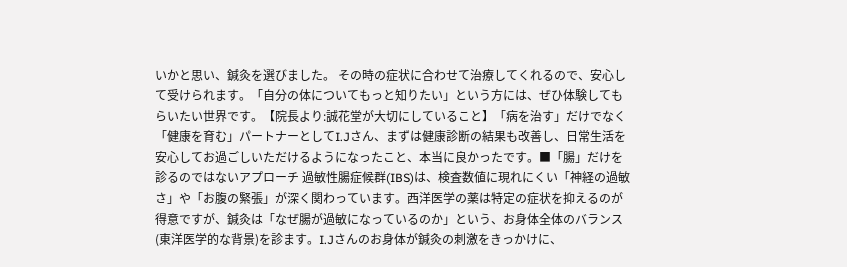いかと思い、鍼灸を選びました。 その時の症状に合わせて治療してくれるので、安心して受けられます。「自分の体についてもっと知りたい」という方には、ぜひ体験してもらいたい世界です。【院長より:誠花堂が大切にしていること】「病を治す」だけでなく「健康を育む」パートナーとしてI.Jさん、まずは健康診断の結果も改善し、日常生活を安心してお過ごしいただけるようになったこと、本当に良かったです。■「腸」だけを診るのではないアプローチ 過敏性腸症候群(IBS)は、検査数値に現れにくい「神経の過敏さ」や「お腹の緊張」が深く関わっています。西洋医学の薬は特定の症状を抑えるのが得意ですが、鍼灸は「なぜ腸が過敏になっているのか」という、お身体全体のバランス(東洋医学的な背景)を診ます。I.Jさんのお身体が鍼灸の刺激をきっかけに、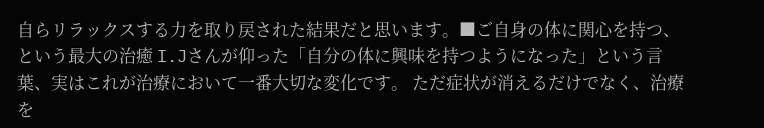自らリラックスする力を取り戻された結果だと思います。■ご自身の体に関心を持つ、という最大の治癒 I.Jさんが仰った「自分の体に興味を持つようになった」という言葉、実はこれが治療において一番大切な変化です。 ただ症状が消えるだけでなく、治療を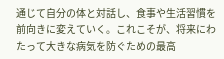通じて自分の体と対話し、食事や生活習慣を前向きに変えていく。これこそが、将来にわたって大きな病気を防ぐための最高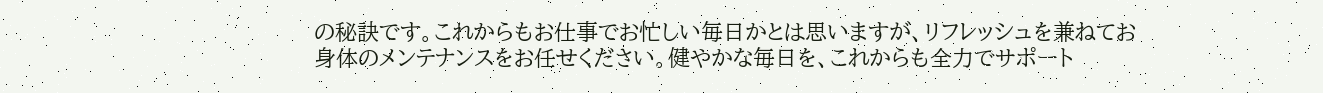の秘訣です。これからもお仕事でお忙しい毎日かとは思いますが、リフレッシュを兼ねてお身体のメンテナンスをお任せください。健やかな毎日を、これからも全力でサポート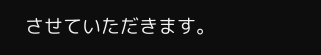させていただきます。